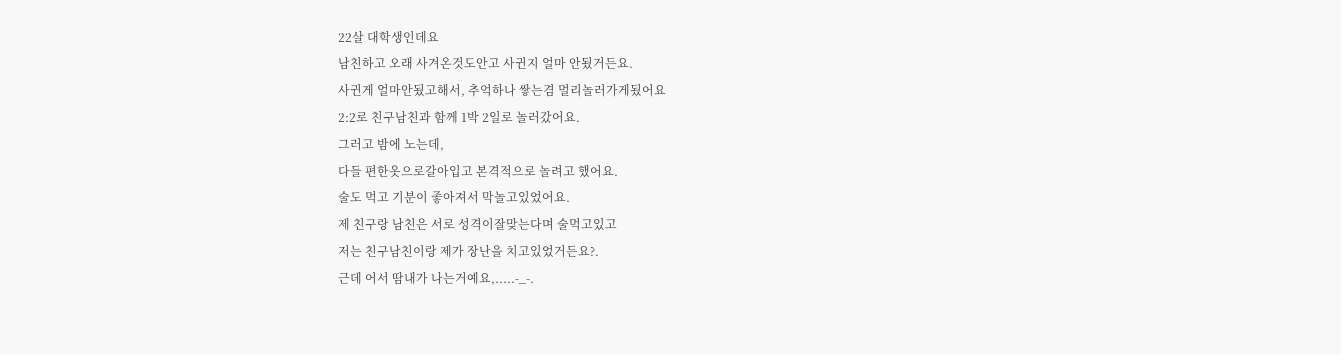22살 대학생인데요
남친하고 오래 사겨온것도안고 사귄지 얼마 안됬거든요.
사귄게 얼마안됬고해서, 추억하나 쌓는겸 멀리놀러가게됬어요
2:2로 친구남친과 함께 1박 2일로 놀러갔어요.
그러고 밤에 노는데,
다들 편한옷으로갈아입고 본격적으로 놀려고 했어요.
술도 먹고 기분이 좋아져서 막놀고있었어요.
제 친구랑 남친은 서로 성격이잘맞는다며 술먹고있고
저는 친구남친이랑 제가 장난을 치고있었거든요?.
근데 어서 땀내가 나는거예요,.....-_-.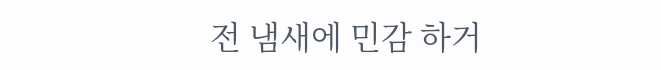전 냄새에 민감 하거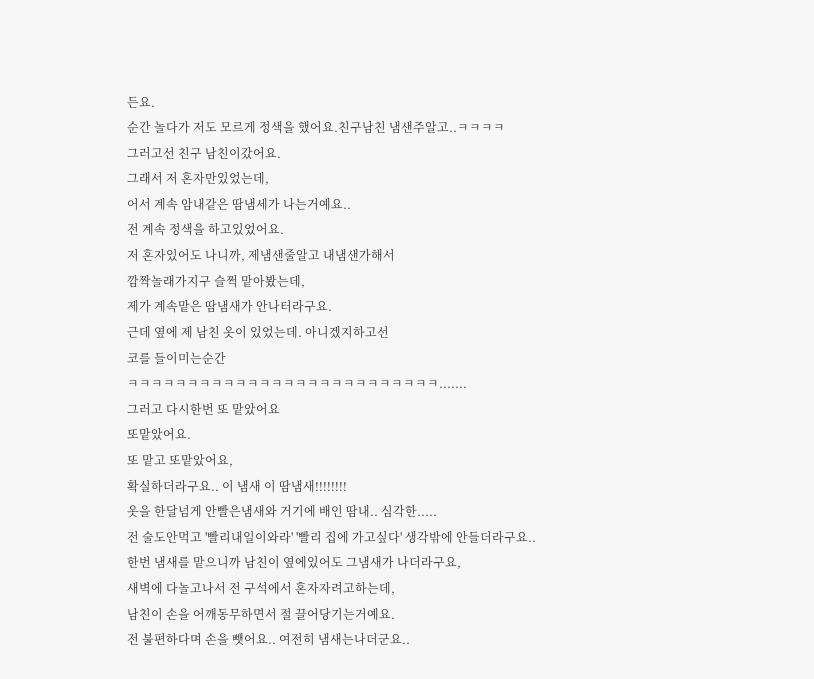든요.
순간 놀다가 저도 모르게 정색을 했어요.친구남친 냄샌주알고..ㅋㅋㅋㅋ
그러고선 친구 남친이갔어요.
그래서 저 혼자만있었는데,
어서 계속 암내같은 땀냄세가 나는거예요..
전 계속 정색을 하고있었어요.
저 혼자있어도 나니까, 제냄샌줄알고 내냄샌가해서
깜짝놀래가지구 슬쩍 맡아봤는데,
제가 계속맡은 땀냄새가 안나터라구요.
근데 옆에 제 남친 옷이 있었는데. 아니겠지하고선
코를 들이미는순간
ㅋㅋㅋㅋㅋㅋㅋㅋㅋㅋㅋㅋㅋㅋㅋㅋㅋㅋㅋㅋㅋㅋㅋㅋㅋㅋ.......
그러고 다시한번 또 맡았어요
또맡았어요.
또 맡고 또맡았어요,
확실하더라구요.. 이 냄새 이 땀냄새!!!!!!!!
옷을 한달넘게 안빨은냄새와 거기에 배인 땀내.. 심각한.....
전 술도안먹고 '빨리내일이와라' '빨리 집에 가고싶다' 생각밖에 안들더라구요..
한번 냄새를 맡으니까 남친이 옆에있어도 그냄새가 나더라구요,
새벽에 다놀고나서 전 구석에서 혼자자려고하는데,
남친이 손을 어깨동무하면서 절 끌어당기는거예요.
전 불편하다며 손을 뺏어요.. 여전히 냄새는나더군요..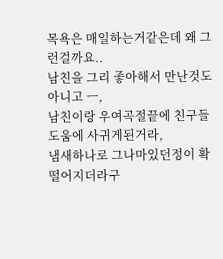목욕은 매일하는거같은데 왜 그런걸까요..
남친을 그리 좋아해서 만난것도아니고 ㅡ,
남친이랑 우여곡절끝에 친구들 도움에 사귀게된거라,
냄새하나로 그나마있던정이 확 떨어지더라구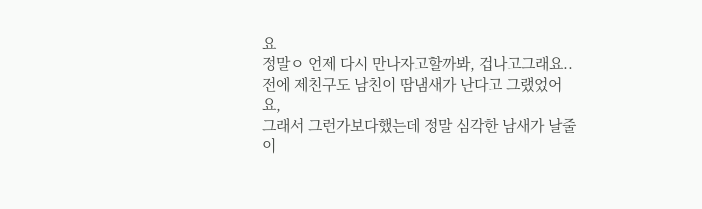요
정말ㅇ 언제 다시 만나자고할까봐, 겁나고그래요..
전에 제친구도 남친이 땀냄새가 난다고 그랬었어요,
그래서 그런가보다했는데 정말 심각한 남새가 날줄이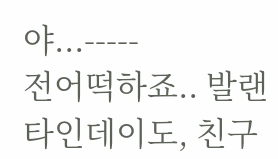야...-----
전어떡하죠.. 발랜타인데이도, 친구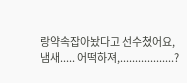랑약속잡아놨다고 선수쳤어요,
냄새..... 어떡하져,..................?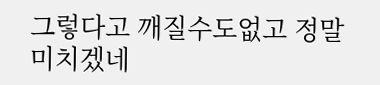그렇다고 깨질수도없고 정말미치겠네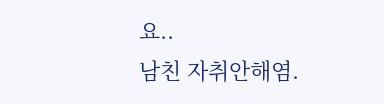요..
남친 자취안해염.